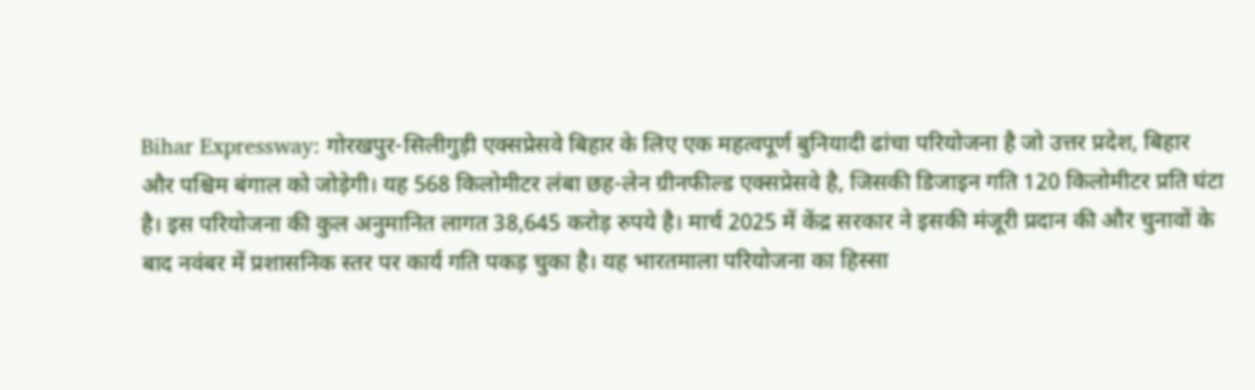Bihar Expressway: गोरखपुर-सिलीगुड़ी एक्सप्रेसवे बिहार के लिए एक महत्वपूर्ण बुनियादी ढांचा परियोजना है जो उत्तर प्रदेश, बिहार और पश्चिम बंगाल को जोड़ेगी। यह 568 किलोमीटर लंबा छह-लेन ग्रीनफील्ड एक्सप्रेसवे है, जिसकी डिजाइन गति 120 किलोमीटर प्रति घंटा है। इस परियोजना की कुल अनुमानित लागत 38,645 करोड़ रुपये है। मार्च 2025 में केंद्र सरकार ने इसकी मंजूरी प्रदान की और चुनावों के बाद नवंबर में प्रशासनिक स्तर पर कार्य गति पकड़ चुका है। यह भारतमाला परियोजना का हिस्सा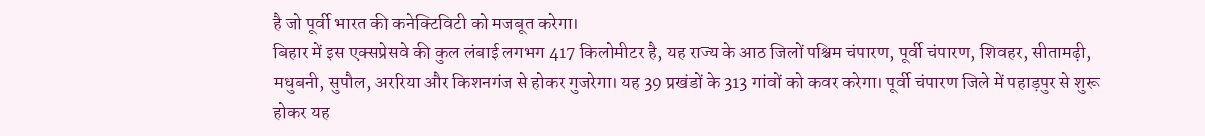है जो पूर्वी भारत की कनेक्टिविटी को मजबूत करेगा।
बिहार में इस एक्सप्रेसवे की कुल लंबाई लगभग 417 किलोमीटर है, यह राज्य के आठ जिलों पश्चिम चंपारण, पूर्वी चंपारण, शिवहर, सीतामढ़ी, मधुबनी, सुपौल, अररिया और किशनगंज से होकर गुजरेगा। यह 39 प्रखंडों के 313 गांवों को कवर करेगा। पूर्वी चंपारण जिले में पहाड़पुर से शुरू होकर यह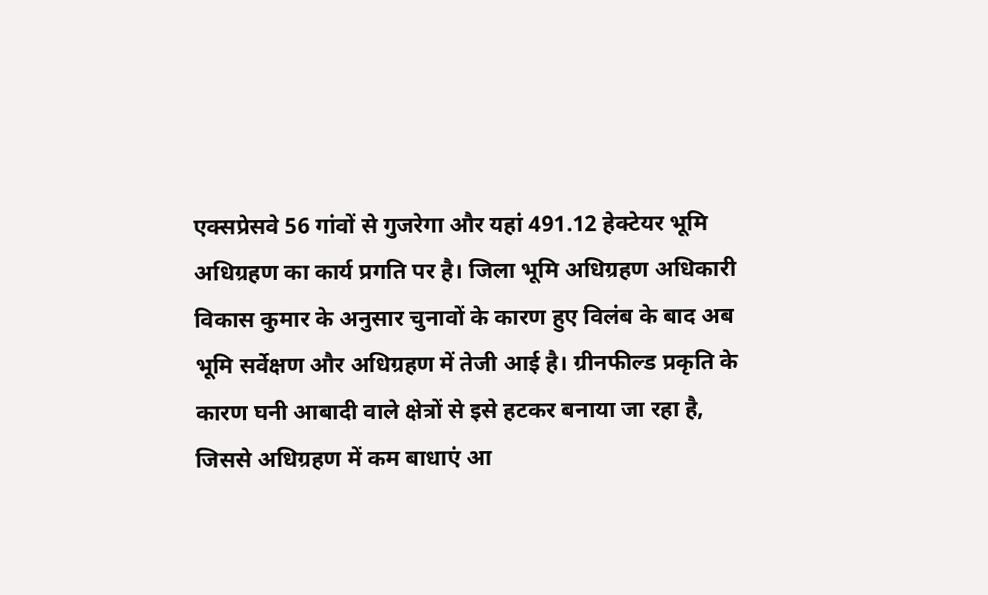एक्सप्रेसवे 56 गांवों से गुजरेगा और यहां 491.12 हेक्टेयर भूमि अधिग्रहण का कार्य प्रगति पर है। जिला भूमि अधिग्रहण अधिकारी विकास कुमार के अनुसार चुनावों के कारण हुए विलंब के बाद अब भूमि सर्वेक्षण और अधिग्रहण में तेजी आई है। ग्रीनफील्ड प्रकृति के कारण घनी आबादी वाले क्षेत्रों से इसे हटकर बनाया जा रहा है, जिससे अधिग्रहण में कम बाधाएं आ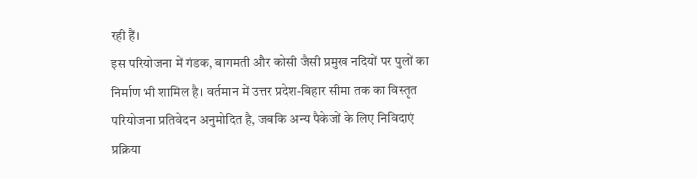रही हैं।
इस परियोजना में गंडक, बागमती और कोसी जैसी प्रमुख नदियों पर पुलों का निर्माण भी शामिल है। वर्तमान में उत्तर प्रदेश-बिहार सीमा तक का विस्तृत परियोजना प्रतिवेदन अनुमोदित है, जबकि अन्य पैकेजों के लिए निविदाएं प्रक्रिया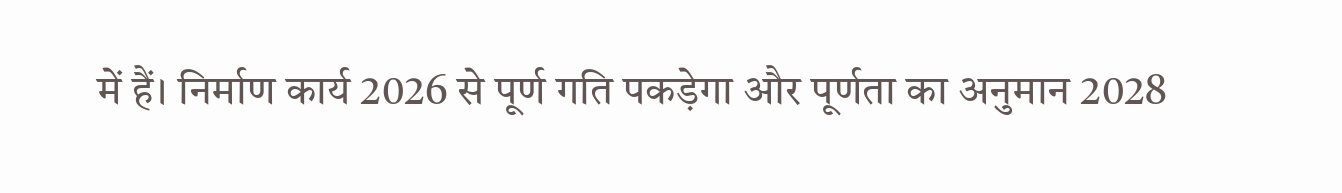में हैं। निर्माण कार्य 2026 से पूर्ण गति पकड़ेगा और पूर्णता का अनुमान 2028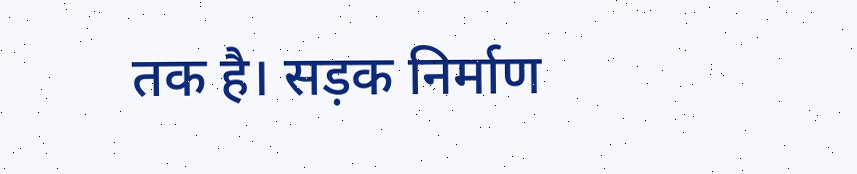तक है। सड़क निर्माण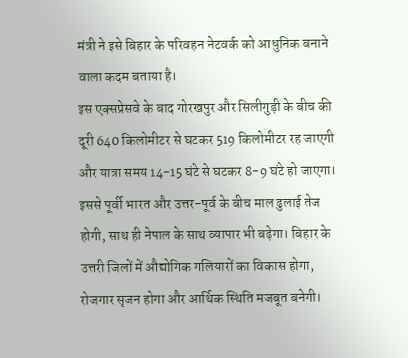मंत्री ने इसे बिहार के परिवहन नेटवर्क को आधुनिक बनाने वाला कदम बताया है।
इस एक्सप्रेसवे के बाद गोरखपुर और सिलीगुड़ी के बीच की दूरी 640 किलोमीटर से घटकर 519 किलोमीटर रह जाएगी और यात्रा समय 14-15 घंटे से घटकर 8-9 घंटे हो जाएगा। इससे पूर्वी भारत और उत्तर-पूर्व के बीच माल ढुलाई तेज होगी, साथ ही नेपाल के साथ व्यापार भी बढ़ेगा। बिहार के उत्तरी जिलों में औद्योगिक गलियारों का विकास होगा, रोजगार सृजन होगा और आर्थिक स्थिति मजबूत बनेगी।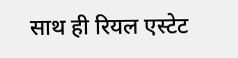साथ ही रियल एस्टेट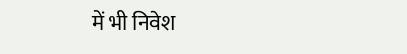में भी निवेश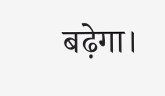बढ़ेगा।